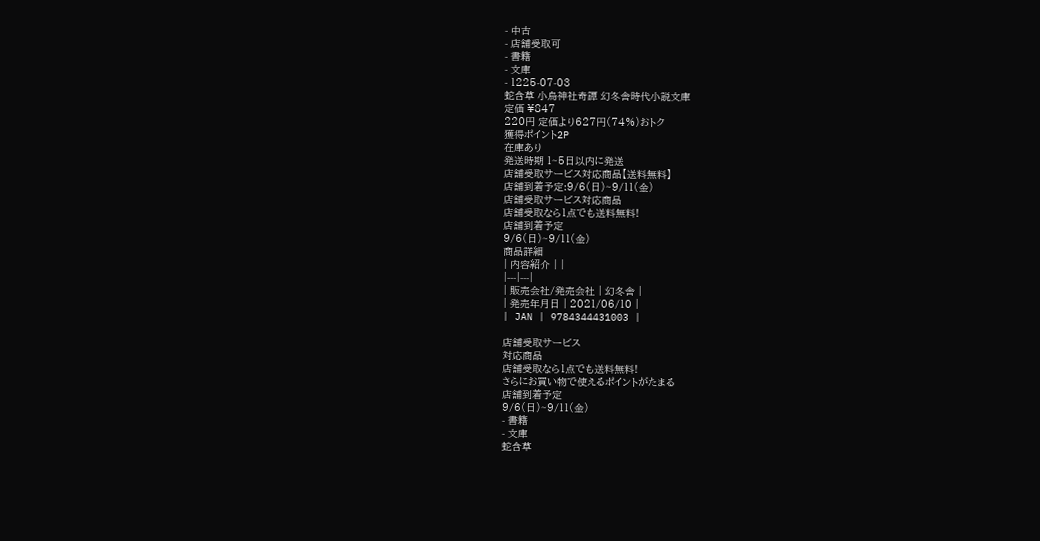- 中古
- 店舗受取可
- 書籍
- 文庫
- 1225-07-03
蛇含草 小烏神社奇譚 幻冬舎時代小説文庫
定価 ¥847
220円 定価より627円(74%)おトク
獲得ポイント2P
在庫あり
発送時期 1~5日以内に発送
店舗受取サービス対応商品【送料無料】
店舗到着予定:9/6(日)~9/11(金)
店舗受取サービス対応商品
店舗受取なら1点でも送料無料!
店舗到着予定
9/6(日)~9/11(金)
商品詳細
| 内容紹介 | |
|---|---|
| 販売会社/発売会社 | 幻冬舎 |
| 発売年月日 | 2021/06/10 |
| JAN | 9784344431003 |

店舗受取サービス
対応商品
店舗受取なら1点でも送料無料!
さらにお買い物で使えるポイントがたまる
店舗到着予定
9/6(日)~9/11(金)
- 書籍
- 文庫
蛇含草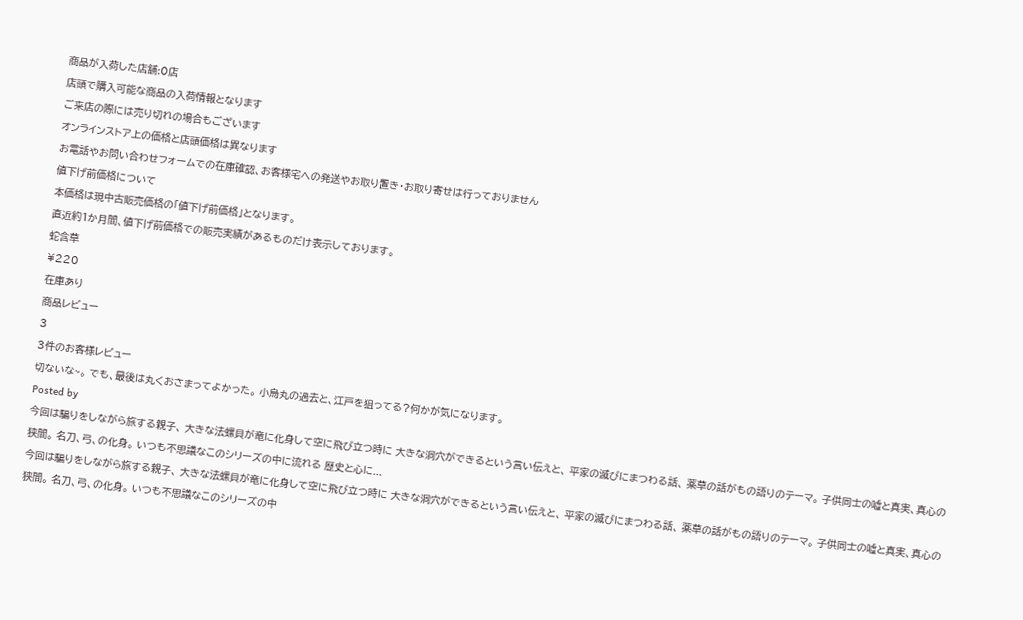商品が入荷した店舗:0店
店頭で購入可能な商品の入荷情報となります
ご来店の際には売り切れの場合もございます
オンラインストア上の価格と店頭価格は異なります
お電話やお問い合わせフォームでの在庫確認、お客様宅への発送やお取り置き・お取り寄せは行っておりません
値下げ前価格について
本価格は現中古販売価格の「値下げ前価格」となります。
直近約1か月間、値下げ前価格での販売実績があるものだけ表示しております。
蛇含草
¥220
在庫あり
商品レビュー
3
3件のお客様レビュー
切ないな~。 でも、最後は丸くおさまってよかった。 小烏丸の過去と、江戸を狙ってる?何かが気になります。
Posted by
今回は騙りをしながら旅する親子、 大きな法螺貝が竜に化身して空に飛び立つ時に 大きな洞穴ができるという言い伝えと、 平家の滅びにまつわる話、 薬草の話がもの語りのテーマ。 子供同士の嘘と真実、真心の狭間。 名刀、弓、の化身。 いつも不思議なこのシリーズの中に流れる 歴史と心に...
今回は騙りをしながら旅する親子、 大きな法螺貝が竜に化身して空に飛び立つ時に 大きな洞穴ができるという言い伝えと、 平家の滅びにまつわる話、 薬草の話がもの語りのテーマ。 子供同士の嘘と真実、真心の狭間。 名刀、弓、の化身。 いつも不思議なこのシリーズの中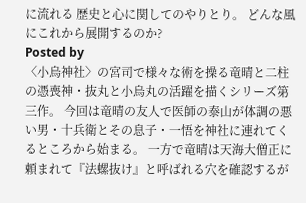に流れる 歴史と心に関してのやりとり。 どんな風にこれから展開するのか?
Posted by
〈小烏神社〉の宮司で様々な術を操る竜晴と二柱の憑喪神・抜丸と小烏丸の活躍を描くシリーズ第三作。 今回は竜晴の友人で医師の泰山が体調の悪い男・十兵衛とその息子・一悟を神社に連れてくるところから始まる。 一方で竜晴は天海大僧正に頼まれて『法螺抜け』と呼ばれる穴を確認するが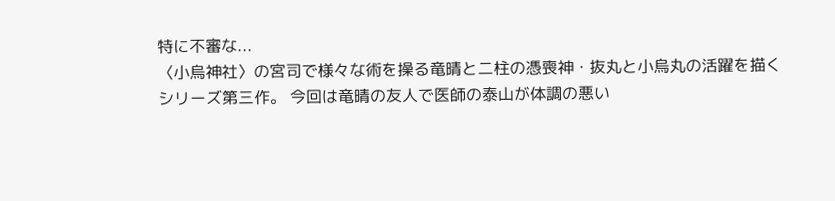特に不審な...
〈小烏神社〉の宮司で様々な術を操る竜晴と二柱の憑喪神・抜丸と小烏丸の活躍を描くシリーズ第三作。 今回は竜晴の友人で医師の泰山が体調の悪い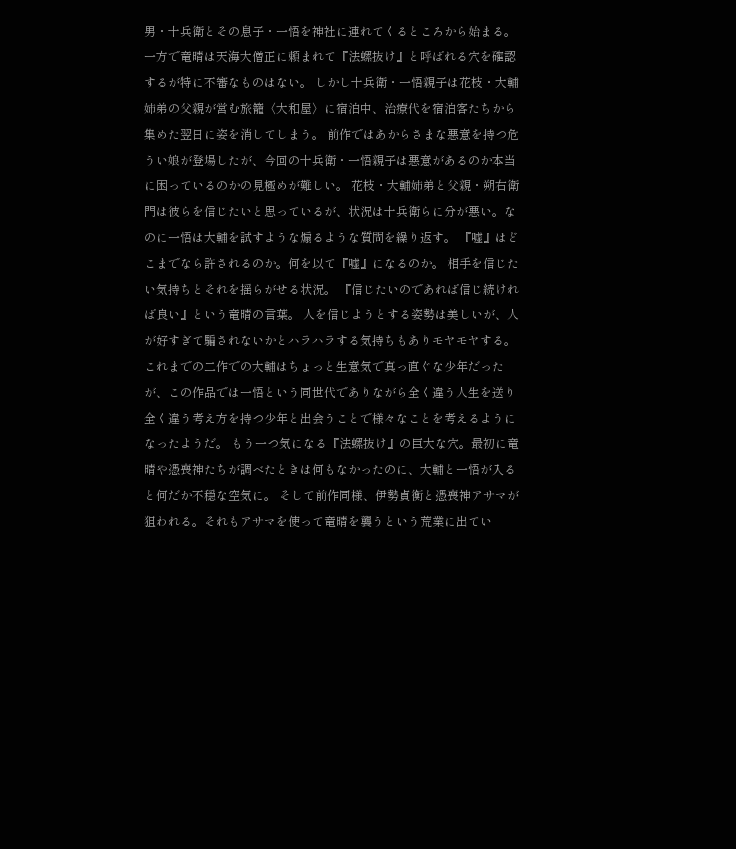男・十兵衛とその息子・一悟を神社に連れてくるところから始まる。 一方で竜晴は天海大僧正に頼まれて『法螺抜け』と呼ばれる穴を確認するが特に不審なものはない。 しかし十兵衛・一悟親子は花枝・大輔姉弟の父親が営む旅籠〈大和屋〉に宿泊中、治療代を宿泊客たちから集めた翌日に姿を消してしまう。 前作ではあからさまな悪意を持つ危うい娘が登場したが、今回の十兵衛・一悟親子は悪意があるのか本当に困っているのかの見極めが難しい。 花枝・大輔姉弟と父親・朔右衛門は彼らを信じたいと思っているが、状況は十兵衛らに分が悪い。なのに一悟は大輔を試すような煽るような質問を繰り返す。 『嘘』はどこまでなら許されるのか。何を以て『嘘』になるのか。 相手を信じたい気持ちとそれを揺らがせる状況。 『信じたいのであれば信じ続ければ良い』という竜晴の言葉。 人を信じようとする姿勢は美しいが、人が好すぎて騙されないかとハラハラする気持ちもありモヤモヤする。 これまでの二作での大輔はちょっと生意気で真っ直ぐな少年だったが、この作品では一悟という同世代でありながら全く違う人生を送り全く違う考え方を持つ少年と出会うことで様々なことを考えるようになったようだ。 もう一つ気になる『法螺抜け』の巨大な穴。最初に竜晴や憑喪神たちが調べたときは何もなかったのに、大輔と一悟が入ると何だか不穏な空気に。 そして前作同様、伊勢貞衡と憑喪神アサマが狙われる。それもアサマを使って竜晴を襲うという荒業に出てい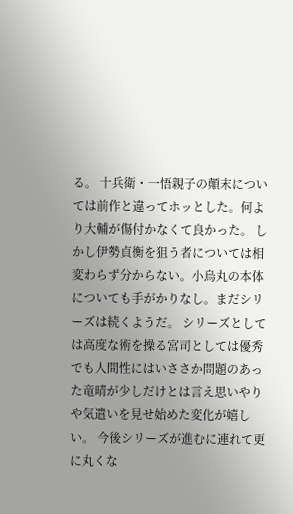る。 十兵衛・一悟親子の顛末については前作と違ってホッとした。何より大輔が傷付かなくて良かった。 しかし伊勢貞衡を狙う者については相変わらず分からない。小烏丸の本体についても手がかりなし。まだシリーズは続くようだ。 シリーズとしては高度な術を操る宮司としては優秀でも人間性にはいささか問題のあった竜晴が少しだけとは言え思いやりや気遣いを見せ始めた変化が嬉しい。 今後シリーズが進むに連れて更に丸くな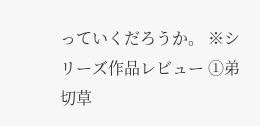っていくだろうか。 ※シリーズ作品レビュー ①弟切草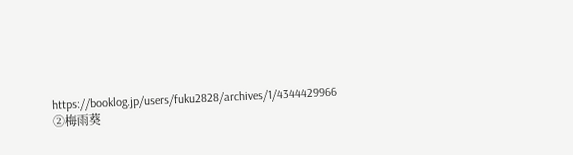https://booklog.jp/users/fuku2828/archives/1/4344429966 ②梅雨葵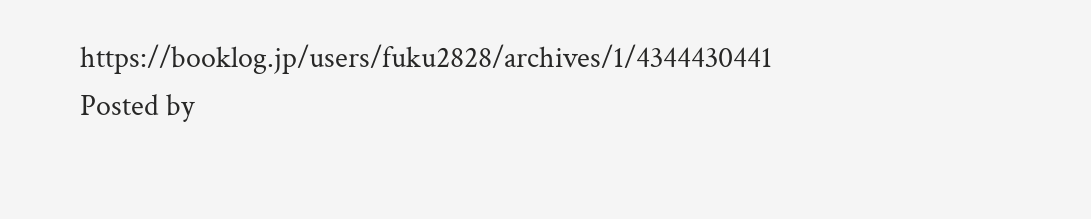https://booklog.jp/users/fuku2828/archives/1/4344430441
Posted by